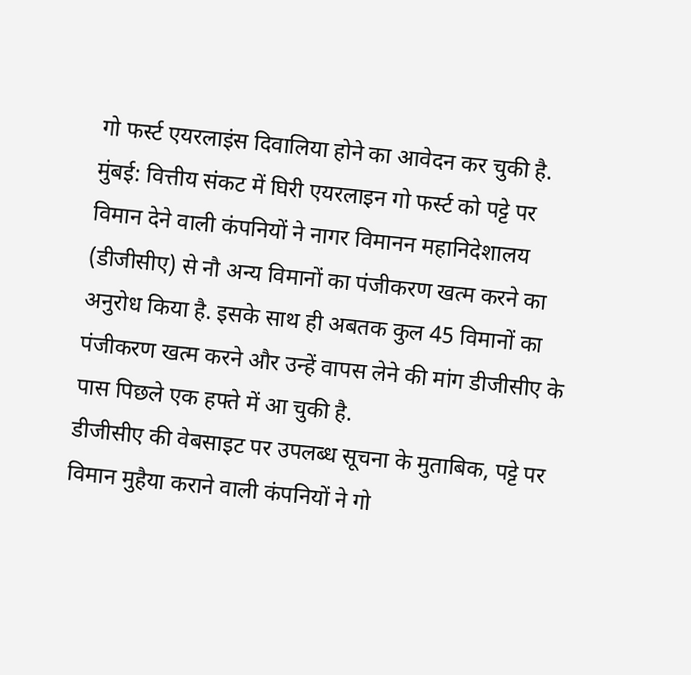गो फर्स्ट एयरलाइंस दिवालिया होने का आवेदन कर चुकी है.
मुंबई: वित्तीय संकट में घिरी एयरलाइन गो फर्स्ट को पट्टे पर विमान देने वाली कंपनियों ने नागर विमानन महानिदेशालय (डीजीसीए) से नौ अन्य विमानों का पंजीकरण खत्म करने का अनुरोध किया है. इसके साथ ही अबतक कुल 45 विमानों का पंजीकरण खत्म करने और उन्हें वापस लेने की मांग डीजीसीए के पास पिछले एक हफ्ते में आ चुकी है.
डीजीसीए की वेबसाइट पर उपलब्ध सूचना के मुताबिक, पट्टे पर विमान मुहैया कराने वाली कंपनियों ने गो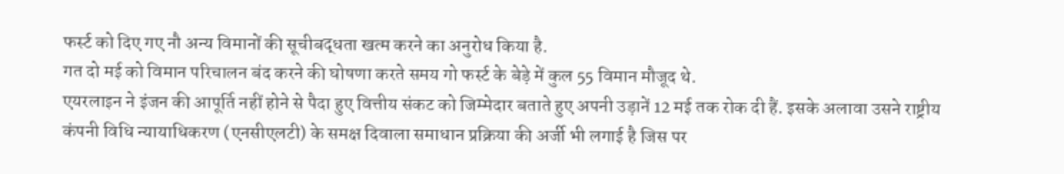फर्स्ट को दिए गए नौ अन्य विमानों की सूचीबद्धता खत्म करने का अनुरोध किया है.
गत दो मई को विमान परिचालन बंद करने की घोषणा करते समय गो फर्स्ट के बेड़े में कुल 55 विमान मौजूद थे.
एयरलाइन ने इंजन की आपूर्ति नहीं होने से पैदा हुए वित्तीय संकट को जिम्मेदार बताते हुए अपनी उड़ानें 12 मई तक रोक दी हैं. इसके अलावा उसने राष्ट्रीय कंपनी विधि न्यायाधिकरण (एनसीएलटी) के समक्ष दिवाला समाधान प्रक्रिया की अर्जी भी लगाई है जिस पर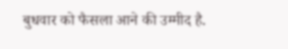बुधवार को फैसला आने की उम्मीद है.